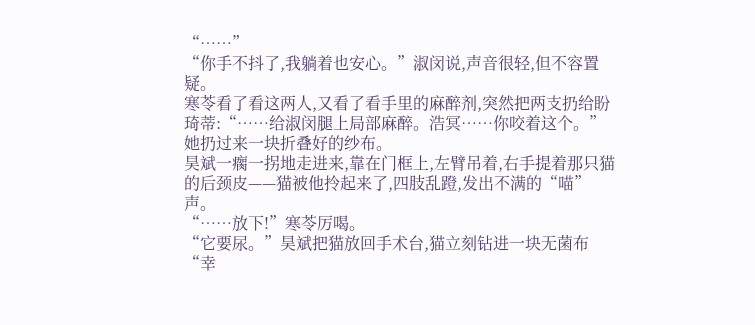“……”
“你手不抖了,我躺着也安心。”淑闵说,声音很轻,但不容置疑。
寒苓看了看这两人,又看了看手里的麻醉剂,突然把两支扔给盼琦蒂:“……给淑闵腿上局部麻醉。浩冥……你咬着这个。”
她扔过来一块折叠好的纱布。
昊斌一瘸一拐地走进来,靠在门框上,左臂吊着,右手提着那只猫的后颈皮——猫被他拎起来了,四肢乱蹬,发出不满的“喵”声。
“……放下!”寒苓厉喝。
“它要尿。”昊斌把猫放回手术台,猫立刻钻进一块无菌布
“幸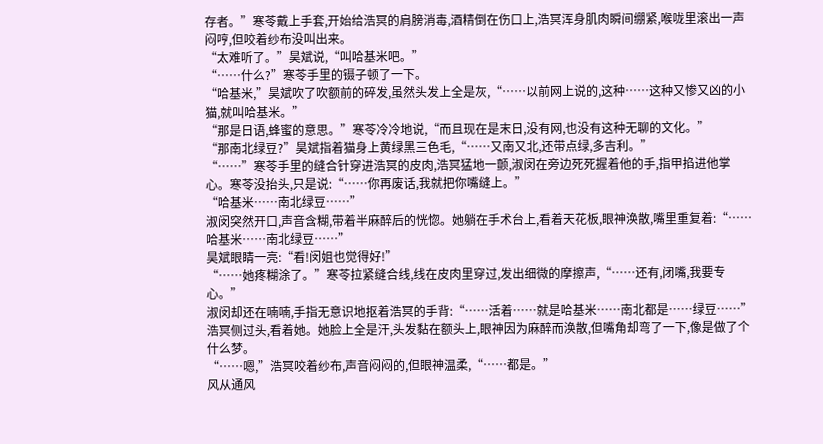存者。”寒苓戴上手套,开始给浩冥的肩膀消毒,酒精倒在伤口上,浩冥浑身肌肉瞬间绷紧,喉咙里滚出一声闷哼,但咬着纱布没叫出来。
“太难听了。”昊斌说,“叫哈基米吧。”
“……什么?”寒苓手里的镊子顿了一下。
“哈基米,”昊斌吹了吹额前的碎发,虽然头发上全是灰,“……以前网上说的,这种……这种又惨又凶的小猫,就叫哈基米。”
“那是日语,蜂蜜的意思。”寒苓冷冷地说,“而且现在是末日,没有网,也没有这种无聊的文化。”
“那南北绿豆?”昊斌指着猫身上黄绿黑三色毛,“……又南又北,还带点绿,多吉利。”
“……”寒苓手里的缝合针穿进浩冥的皮肉,浩冥猛地一颤,淑闵在旁边死死握着他的手,指甲掐进他掌心。寒苓没抬头,只是说:“……你再废话,我就把你嘴缝上。”
“哈基米……南北绿豆……”
淑闵突然开口,声音含糊,带着半麻醉后的恍惚。她躺在手术台上,看着天花板,眼神涣散,嘴里重复着:“……哈基米……南北绿豆……”
昊斌眼睛一亮:“看!闵姐也觉得好!”
“……她疼糊涂了。”寒苓拉紧缝合线,线在皮肉里穿过,发出细微的摩擦声,“……还有,闭嘴,我要专心。”
淑闵却还在喃喃,手指无意识地抠着浩冥的手背:“……活着……就是哈基米……南北都是……绿豆……”
浩冥侧过头,看着她。她脸上全是汗,头发黏在额头上,眼神因为麻醉而涣散,但嘴角却弯了一下,像是做了个什么梦。
“……嗯,”浩冥咬着纱布,声音闷闷的,但眼神温柔,“……都是。”
风从通风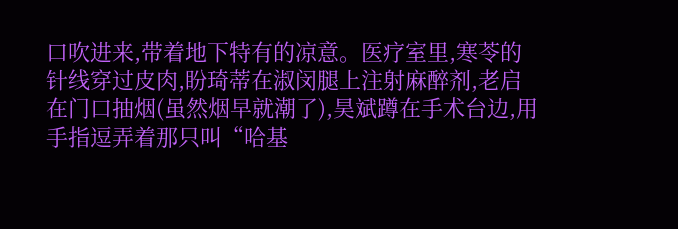口吹进来,带着地下特有的凉意。医疗室里,寒苓的针线穿过皮肉,盼琦蒂在淑闵腿上注射麻醉剂,老启在门口抽烟(虽然烟早就潮了),昊斌蹲在手术台边,用手指逗弄着那只叫“哈基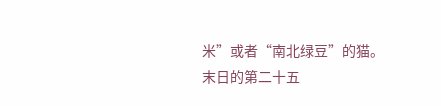米”或者“南北绿豆”的猫。
末日的第二十五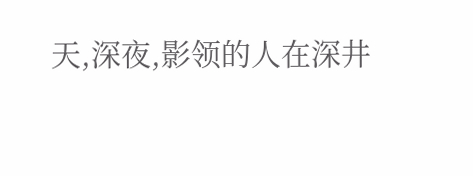天,深夜,影领的人在深井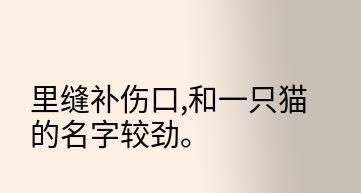里缝补伤口,和一只猫的名字较劲。